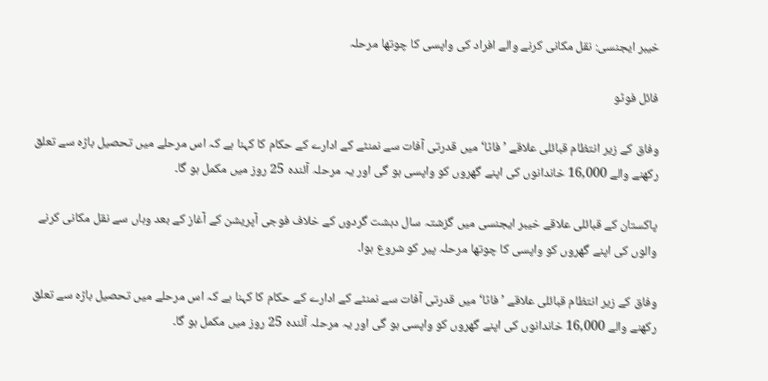خیبر ایجنسی: نقل مکانی کرنے والے افراد کی واپسی کا چوتھا مرحلہ

فائل فوٹو

وفاق کے زیر انتظام قبائلی علاقے ’فاٹا‘ میں قدرتی آفات سے نمنٹے کے ادارے کے حکام کا کہنا ہے کہ اس مرحلے میں تحصیل باڑہ سے تعلق رکھنے والے 16,000 خاندانوں کی اپنے گھروں کو واپسی ہو گی اور یہ مرحلہ آئندہ 25 روز میں مکمل ہو گا۔

پاکستان کے قبائلی علاقے خیبر ایجنسی میں گزشتہ سال دہشت گردوں کے خلاف فوجی آپریشن کے آغاز کے بعد وہاں سے نقل مکانی کرنے والوں کی اپنے گھروں کو واپسی کا چوتھا مرحلہ پیر کو شروع ہوا۔

وفاق کے زیر انتظام قبائلی علاقے ’فاٹا‘ میں قدرتی آفات سے نمنٹے کے ادارے کے حکام کا کہنا ہے کہ اس مرحلے میں تحصیل باڑہ سے تعلق رکھنے والے 16,000 خاندانوں کی اپنے گھروں کو واپسی ہو گی اور یہ مرحلہ آئندہ 25 روز میں مکمل ہو گا۔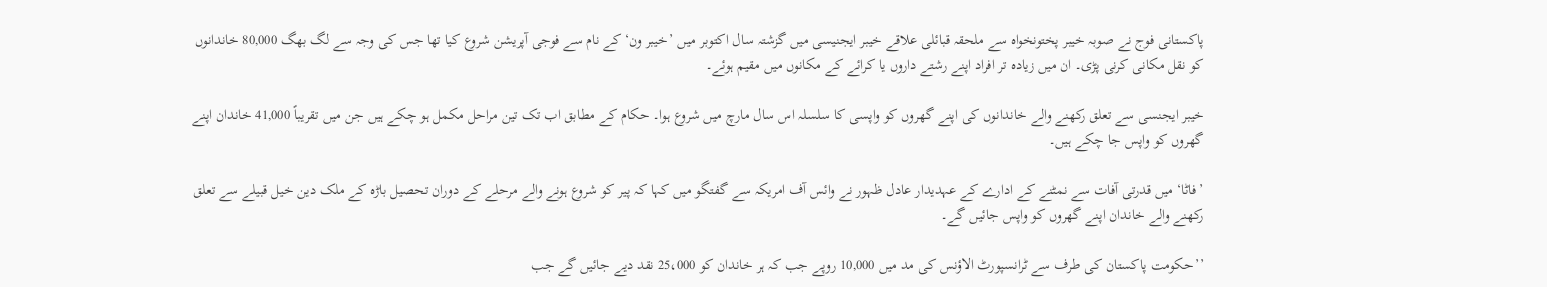پاکستانی فوج نے صوبہ خیبر پختونخواہ سے ملحقہ قبائلی علاقے خیبر ایجنیسی میں گزشتہ سال اکتوبر میں ’خیبر ون‘ کے نام سے فوجی آپریشن شروع کیا تھا جس کی وجہ سے لگ بھگ 80,000 خاندانوں کو نقل مکانی کرنی پڑی۔ ان میں زیادہ تر افراد اپنے رشتے داروں یا کرائے کے مکانوں میں مقیم ہوئے۔

خیبر ایجنسی سے تعلق رکھنے والے خاندانوں کی اپنے گھروں کو واپسی کا سلسلہ اس سال مارچ میں شروع ہوا۔ حکام کے مطابق اب تک تین مراحل مکمل ہو چکے ہیں جن میں تقریباً 41,000 خاندان اپنے گھروں کو واپس جا چکے ہیں۔

’فاٹا‘ میں قدرتی آفات سے نمٹنے کے ادارے کے عہدیدار عادل ظہور نے وائس آف امریکہ سے گفتگو میں کہا کہ پیر کو شروع ہونے والے مرحلے کے دوران تحصیل باڑہ کے ملک دین خیل قبیلے سے تعلق رکھنے والے خاندان اپنے گھروں کو واپس جائیں گے۔

’’حکومت پاکستان کی طرف سے ٹرانسپورٹ الاؤنس کی مد میں 10,000 روپے جب کہ ہر خاندان کو 25،000 نقد دیے جائیں گے جب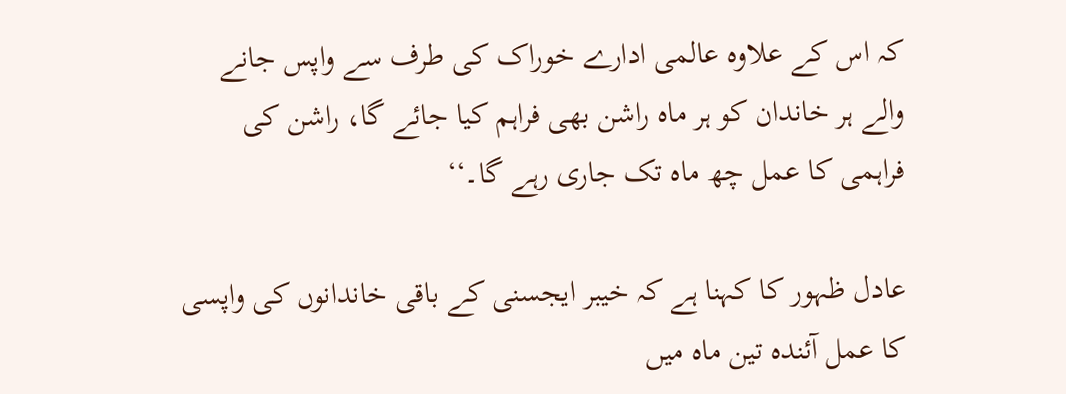کہ اس کے علاوہ عالمی ادارے خوراک کی طرف سے واپس جانے والے ہر خاندان کو ہر ماہ راشن بھی فراہم کیا جائے گا، راشن کی فراہمی کا عمل چھ ماہ تک جاری رہے گا۔‘‘

عادل ظہور کا کہنا ہے کہ خیبر ایجسنی کے باقی خاندانوں کی واپسی کا عمل آئندہ تین ماہ میں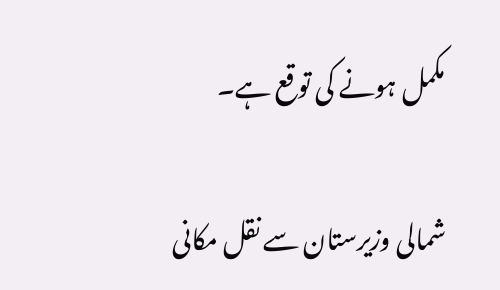مکمل ہونے کی توقع ہے۔

شمالی وزیرستان سے نقل مکانی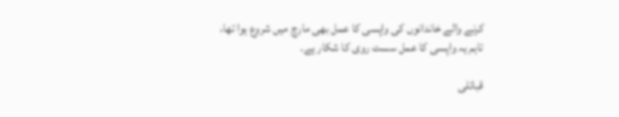کرنے والے خاندانوں کی واپسی کا عمل بھی مارچ میں شروع ہوا تھا، تاہم یہ واپسی کا عمل سست روی کا شکار ہے۔

قبائلی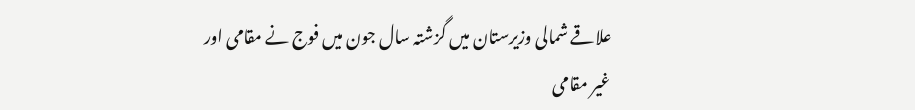علاقے شمالی وزیرستان میں گزشتہ سال جون میں فوج نے مقامی اور غیر مقامی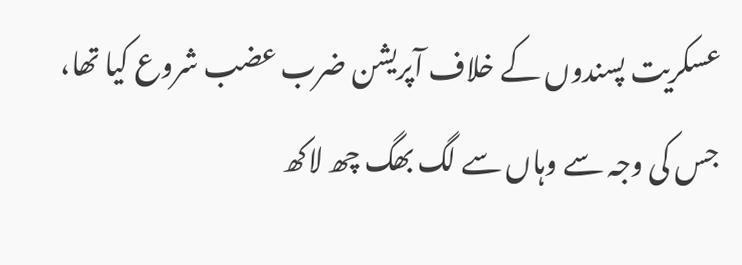عسکریت پسندوں کے خلاف آپریشن ضرب عضب شروع کیا تھا، جس کی وجہ سے وہاں سے لگ بھگ چھ لاکھ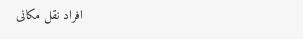افراد نقل مکانی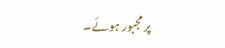پر مجبور ہوئے۔